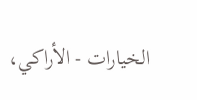الخيارات - الأراكي،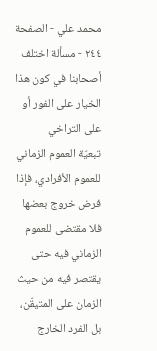محمد علي - الصفحة ٢٤٤ - مسألة اختلف أصحابنا في كون هذا الخيار على الفور أو على التراخي
تبعيّة العموم الزماني للعموم الأفرادي، فإذا فرض خروج بعضها فلا مقتضى للعموم الزماني فيه حتى يقتصر فيه من حيث الزمان على المتيقّن، بل الفرد الخارج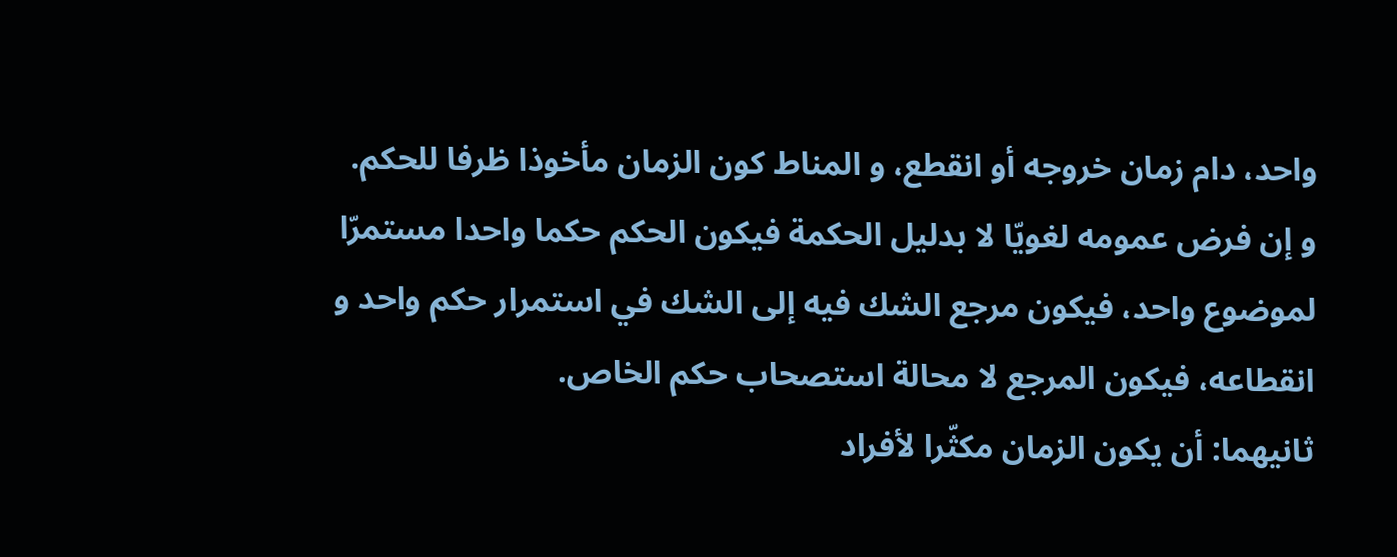واحد، دام زمان خروجه أو انقطع، و المناط كون الزمان مأخوذا ظرفا للحكم.
و إن فرض عمومه لغويّا لا بدليل الحكمة فيكون الحكم حكما واحدا مستمرّا لموضوع واحد، فيكون مرجع الشك فيه إلى الشك في استمرار حكم واحد و انقطاعه، فيكون المرجع لا محالة استصحاب حكم الخاص.
ثانيهما: أن يكون الزمان مكثّرا لأفراد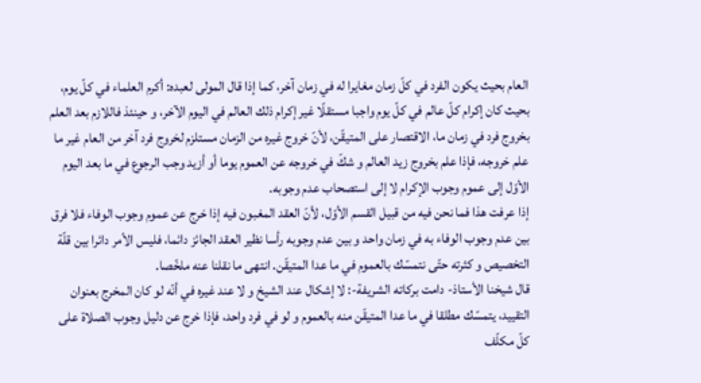العام بحيث يكون الفرد في كلّ زمان مغايرا له في زمان آخر، كما إذا قال المولى لعبده: أكرم العلماء في كلّ يوم، بحيث كان إكرام كلّ عالم في كلّ يوم واجبا مستقلّا غير إكرام ذلك العالم في اليوم الآخر، و حينئذ فاللازم بعد العلم بخروج فرد في زمان ما، الاقتصار على المتيقّن، لأنّ خروج غيره من الزمان مستلزم لخروج فرد آخر من العام غير ما علم خروجه، فإذا علم بخروج زيد العالم و شكّ في خروجه عن العموم يوما أو أزيد وجب الرجوع في ما بعد اليوم الأوّل إلى عموم وجوب الإكرام لا إلى استصحاب عدم وجوبه.
إذا عرفت هذا فما نحن فيه من قبيل القسم الأوّل، لأنّ العقد المغبون فيه إذا خرج عن عموم وجوب الوفاء فلا فرق بين عدم وجوب الوفاء به في زمان واحد و بين عدم وجوبه رأسا نظير العقد الجائز دائما، فليس الأمر دائرا بين قلّة التخصيص و كثرته حتّى نتمسّك بالعموم في ما عدا المتيقّن. انتهى ما نقلنا عنه ملخّصا.
قال شيخنا الأستاذ- دامت بركاته الشريفة-: لا إشكال عند الشيخ و لا عند غيره في أنّه لو كان المخرج بعنوان التقييد، يتمسّك مطلقا في ما عدا المتيقّن منه بالعموم و لو في فرد واحد، فإذا خرج عن دليل وجوب الصلاة على كلّ مكلّف